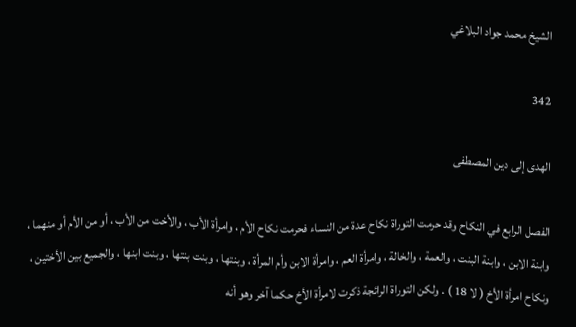الشيخ محمد جواد البلاغي

342

الهدى إلى دين المصطفى

الفصل الرابع في النكاح وقد حرمت التوراة نكاح عدة من النساء فحرمت نكاح الأم ، وامرأة الأب ، والأخت من الأب ، أو من الأم أو منهما ، وابنة الابن ، وابنة البنت ، والعمة ، والخالة ، وامرأة العم ، وامرأة الابن وأم المرأة ، وبنتها ، وبنت بنتها ، وبنت ابنها ، والجميع بين الأختين ، ونكاح امرأة الأخ ( لا 18 ) . ولكن التوراة الرائجة ذكرت لامرأة الأخ حكما آخر وهو أنه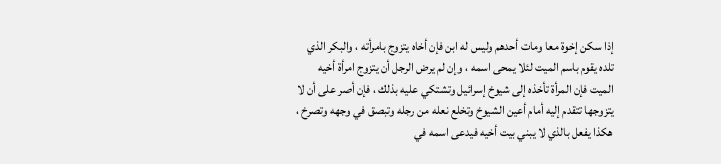إذا سكن إخوة معا ومات أحدهم وليس له ابن فإن أخاه يتزوج بامرأته ، والبكر الذي تلده يقوم باسم الميت لئلا يمحى اسمه ، وإن لم يرض الرجل أن يتزوج امرأة أخيه الميت فإن المرأة تأخذه إلى شيوخ إسرائيل وتشتكي عليه بذلك ، فإن أصر على أن لا يتزوجها تتقدم إليه أمام أعين الشيوخ وتخلع نعله من رجله وتبصق في وجهه وتصرخ ، هكذا يفعل بالذي لا يبني بيت أخيه فيدعى اسمه في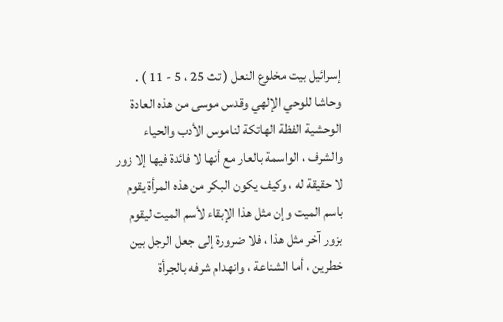إسرائيل بيت مخلوع النعل ( تث 25 ، 5 - 11 ) . وحاشا للوحي الإلهي وقدس موسى من هذه العادة الوحشية الفظة الهاتكة لناموس الأدب والحياء والشرف ، الواسمة بالعار مع أنها لا فائدة فيها إلا زور لا حقيقة له ، وكيف يكون البكر من هذه المرأة يقوم باسم الميت وإن مثل هذا الإبقاء لأسم الميت ليقوم بزور آخر مثل هذا ، فلا ضرورة إلى جعل الرجل بين خطرين ، أما الشناعة ، وانهدام شرفه بالجرأة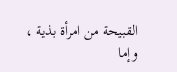القبيحة من امرأة بذية ، وإما